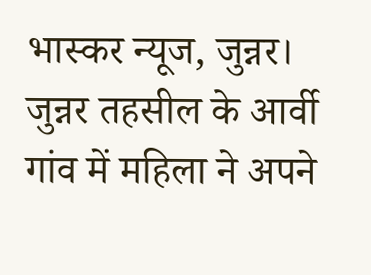भास्कर न्यूज, जुन्नर। जुन्नर तहसील के आर्वी गांव में महिला ने अपने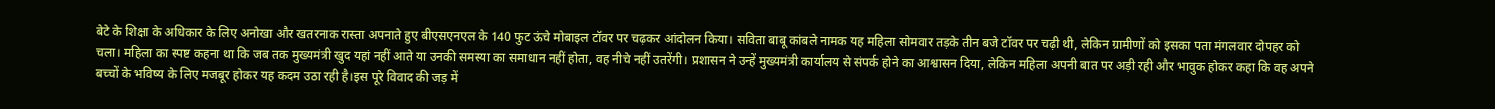बेटे के शिक्षा के अधिकार के लिए अनोखा और खतरनाक रास्ता अपनाते हुए बीएसएनएल के 140 फुट ऊंचे मोबाइल टॉवर पर चढ़कर आंदोलन किया। सविता बाबू कांबले नामक यह महिला सोमवार तड़के तीन बजे टॉवर पर चढ़ी थी, लेकिन ग्रामीणों को इसका पता मंगलवार दोपहर को चला। महिला का स्पष्ट कहना था कि जब तक मुख्यमंत्री खुद यहां नहीं आते या उनकी समस्या का समाधान नहीं होता, वह नीचे नहीं उतरेंगी। प्रशासन ने उन्हें मुख्यमंत्री कार्यालय से संपर्क होने का आश्वासन दिया, लेकिन महिला अपनी बात पर अड़ी रही और भावुक होकर कहा कि वह अपने बच्चों के भविष्य के लिए मजबूर होकर यह कदम उठा रही है।इस पूरे विवाद की जड़ में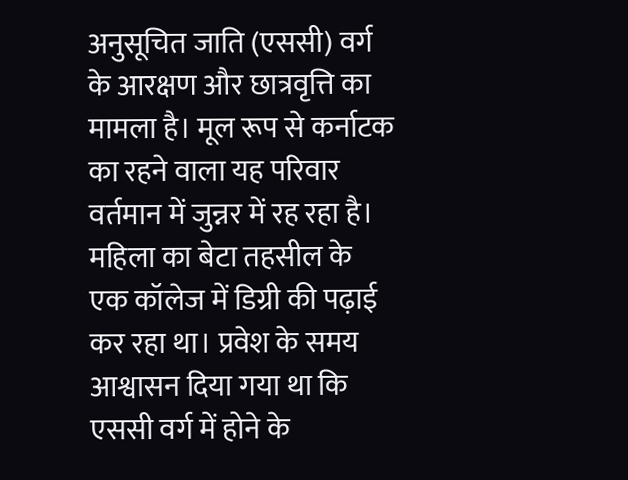अनुसूचित जाति (एससी) वर्ग के आरक्षण और छात्रवृत्ति का मामला है। मूल रूप से कर्नाटक का रहने वाला यह परिवार वर्तमान में जुन्नर में रह रहा है। महिला का बेटा तहसील के एक कॉलेज में डिग्री की पढ़ाई कर रहा था। प्रवेश के समय आश्वासन दिया गया था कि एससी वर्ग में होने के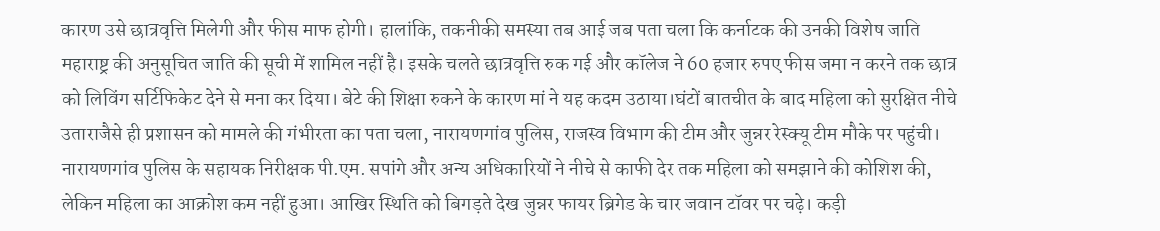कारण उसे छात्रवृत्ति मिलेगी और फीस माफ होगी। हालांकि, तकनीकी समस्या तब आई जब पता चला कि कर्नाटक की उनकी विशेष जाति महाराष्ट्र की अनुसूचित जाति की सूची में शामिल नहीं है। इसके चलते छात्रवृत्ति रुक गई और कॉलेज ने 60 हजार रुपए फीस जमा न करने तक छात्र को लिविंग सर्टिफिकेट देने से मना कर दिया। बेटे की शिक्षा रुकने के कारण मां ने यह कदम उठाया।घंटों बातचीत के बाद महिला को सुरक्षित नीचे उताराजैसे ही प्रशासन को मामले की गंभीरता का पता चला, नारायणगांव पुलिस, राजस्व विभाग की टीम और जुन्नर रेस्क्यू टीम मौके पर पहुंची। नारायणगांव पुलिस के सहायक निरीक्षक पी.एम. सपांगे और अन्य अधिकारियों ने नीचे से काफी देर तक महिला को समझाने की कोशिश की, लेकिन महिला का आक्रोश कम नहीं हुआ। आखिर स्थिति को बिगड़ते देख जुन्नर फायर ब्रिगेड के चार जवान टॉवर पर चढ़े। कड़ी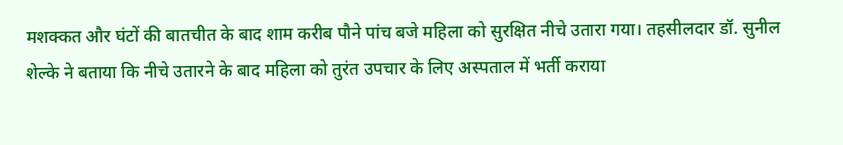मशक्कत और घंटों की बातचीत के बाद शाम करीब पौने पांच बजे महिला को सुरक्षित नीचे उतारा गया। तहसीलदार डॉ. सुनील शेल्के ने बताया कि नीचे उतारने के बाद महिला को तुरंत उपचार के लिए अस्पताल में भर्ती कराया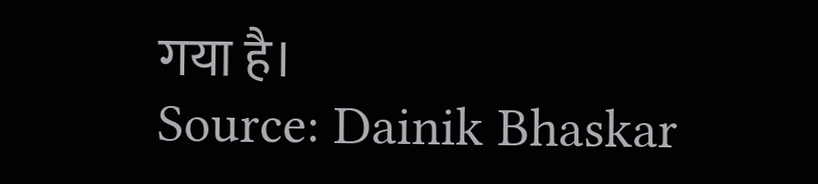गया है।
Source: Dainik Bhaskar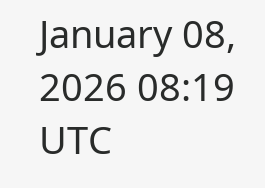January 08, 2026 08:19 UTC